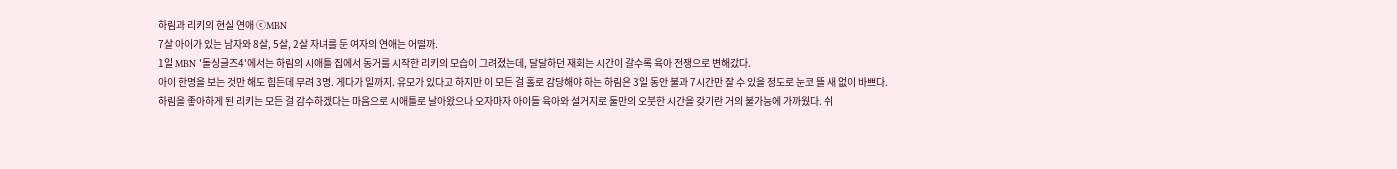하림과 리키의 현실 연애 ⓒMBN
7살 아이가 있는 남자와 8살, 5살, 2살 자녀를 둔 여자의 연애는 어떨까.
1일 MBN '돌싱글즈4'에서는 하림의 시애틀 집에서 동거를 시작한 리키의 모습이 그려졌는데, 달달하던 재회는 시간이 갈수록 육아 전쟁으로 변해갔다.
아이 한명을 보는 것만 해도 힘든데 무려 3명. 게다가 일까지. 유모가 있다고 하지만 이 모든 걸 홀로 감당해야 하는 하림은 3일 동안 불과 7시간만 잘 수 있을 정도로 눈코 뜰 새 없이 바쁘다.
하림을 좋아하게 된 리키는 모든 걸 감수하겠다는 마음으로 시애틀로 날아왔으나 오자마자 아이들 육아와 설거지로 둘만의 오붓한 시간을 갖기란 거의 불가능에 가까웠다. 쉬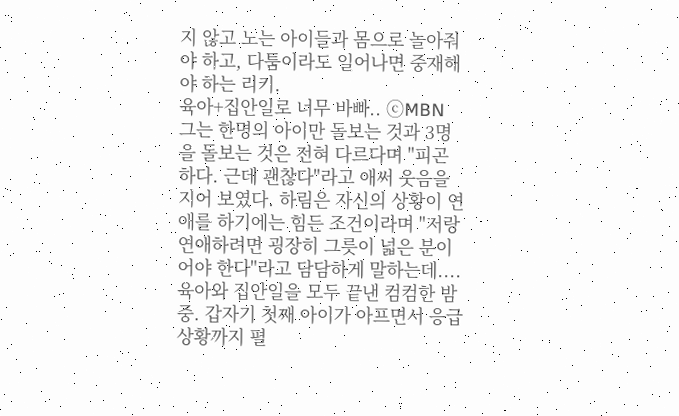지 않고 노는 아이들과 몸으로 놀아줘야 하고, 다툼이라도 일어나면 중재해야 하는 리키.
육아+집안일로 너무 바빠.. ⓒMBN
그는 한명의 아이만 돌보는 것과 3명을 돌보는 것은 전혀 다르다며 "피곤하다. 근데 괜찮다"라고 애써 웃음을 지어 보였다. 하림은 자신의 상황이 연애를 하기에는 힘든 조건이라며 "저랑 연애하려면 굉장히 그릇이 넓은 분이어야 한다"라고 담담하게 말하는데....
육아와 집안일을 모두 끝낸 컴컴한 밤중. 갑자기 첫째 아이가 아프면서 응급 상황까지 펼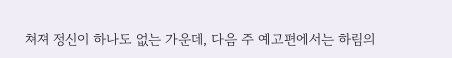쳐져 정신이 하나도 없는 가운데, 다음 주 예고편에서는 하림의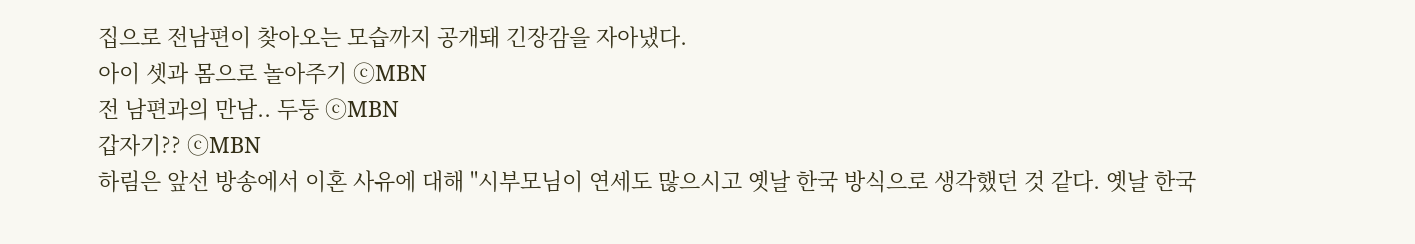집으로 전남편이 찾아오는 모습까지 공개돼 긴장감을 자아냈다.
아이 셋과 몸으로 놀아주기 ⓒMBN
전 남편과의 만남.. 두둥 ⓒMBN
갑자기?? ⓒMBN
하림은 앞선 방송에서 이혼 사유에 대해 "시부모님이 연세도 많으시고 옛날 한국 방식으로 생각했던 것 같다. 옛날 한국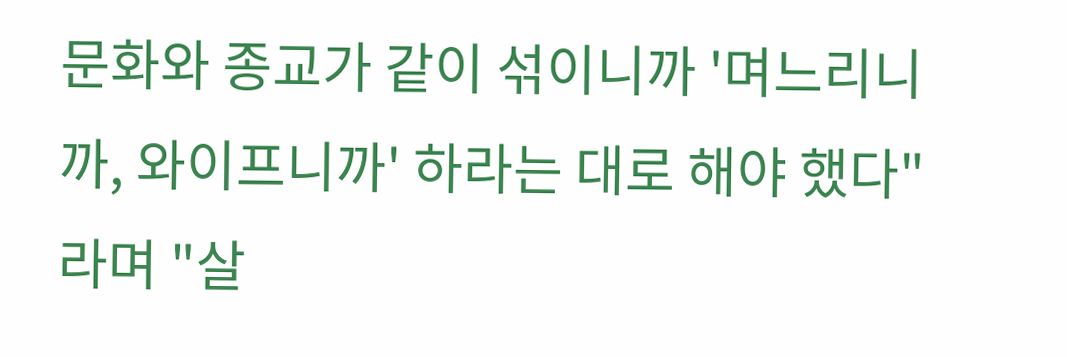문화와 종교가 같이 섞이니까 '며느리니까, 와이프니까' 하라는 대로 해야 했다"라며 "살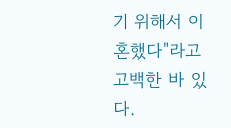기 위해서 이혼했다"라고 고백한 바 있다.